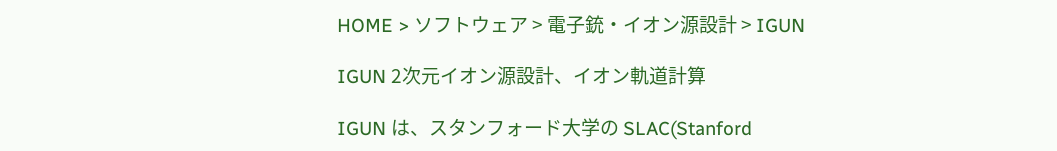HOME > ソフトウェア > 電子銃・イオン源設計 > IGUN

IGUN 2次元イオン源設計、イオン軌道計算

IGUN は、スタンフォード大学の SLAC(Stanford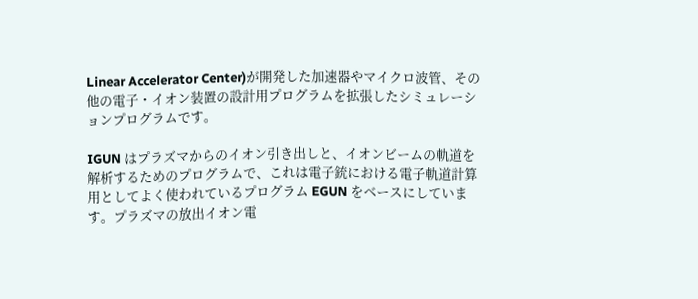Linear Accelerator Center)が開発した加速器やマイクロ波管、その他の電子・イオン装置の設計用プログラムを拡張したシミュレーションプログラムです。

IGUN はプラズマからのイオン引き出しと、イオンビームの軌道を解析するためのプログラムで、これは電子銃における電子軌道計算用としてよく使われているプログラム EGUN をベースにしています。プラズマの放出イオン電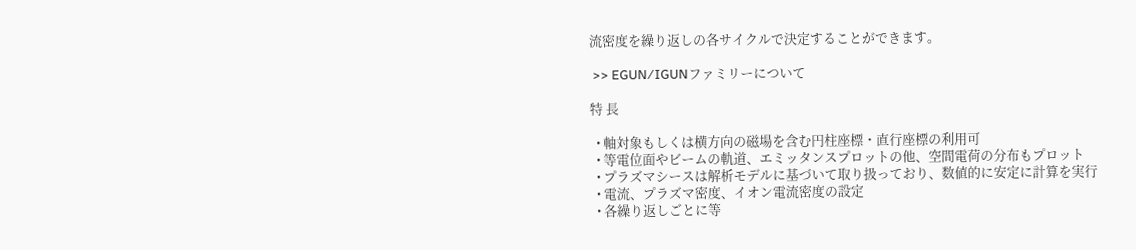流密度を繰り返しの各サイクルで決定することができます。

 >> EGUN⁄IGUNファミリーについて

特 長

  • 軸対象もしくは横方向の磁場を含む円柱座標・直行座標の利用可
  • 等電位面やビームの軌道、エミッタンスプロットの他、空間電荷の分布もプロット
  • プラズマシースは解析モデルに基づいて取り扱っており、数値的に安定に計算を実行
  • 電流、プラズマ密度、イオン電流密度の設定
  • 各繰り返しごとに等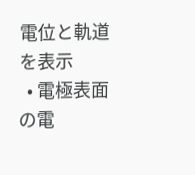電位と軌道を表示
  • 電極表面の電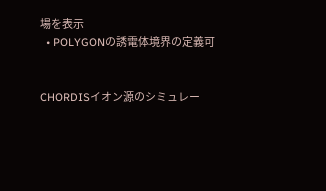場を表示
  • POLYGONの誘電体境界の定義可


CHORDISイオン源のシミュレー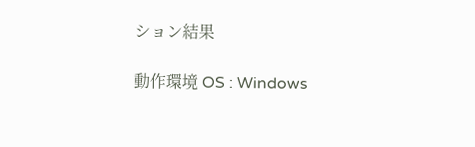ション結果

動作環境 OS : Windows